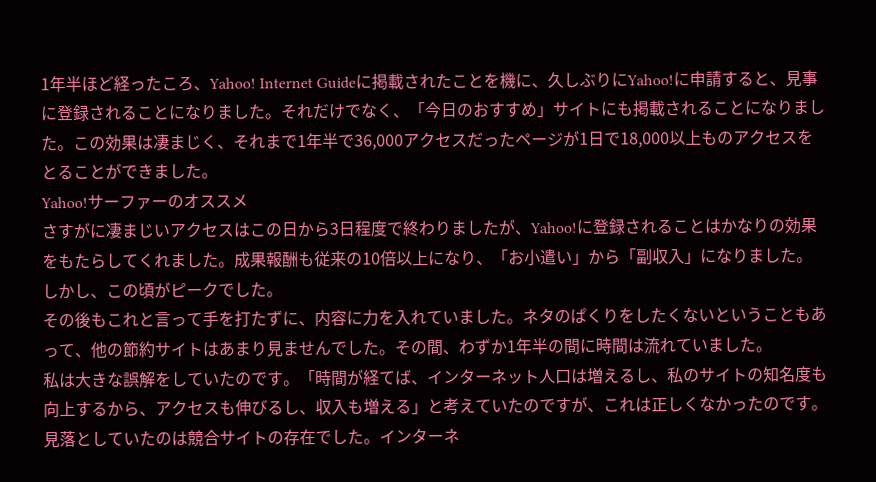1年半ほど経ったころ、Yahoo! Internet Guideに掲載されたことを機に、久しぶりにYahoo!に申請すると、見事に登録されることになりました。それだけでなく、「今日のおすすめ」サイトにも掲載されることになりました。この効果は凄まじく、それまで1年半で36,000アクセスだったページが1日で18,000以上ものアクセスをとることができました。
Yahoo!サーファーのオススメ
さすがに凄まじいアクセスはこの日から3日程度で終わりましたが、Yahoo!に登録されることはかなりの効果をもたらしてくれました。成果報酬も従来の10倍以上になり、「お小遣い」から「副収入」になりました。しかし、この頃がピークでした。
その後もこれと言って手を打たずに、内容に力を入れていました。ネタのぱくりをしたくないということもあって、他の節約サイトはあまり見ませんでした。その間、わずか1年半の間に時間は流れていました。
私は大きな誤解をしていたのです。「時間が経てば、インターネット人口は増えるし、私のサイトの知名度も向上するから、アクセスも伸びるし、収入も増える」と考えていたのですが、これは正しくなかったのです。
見落としていたのは競合サイトの存在でした。インターネ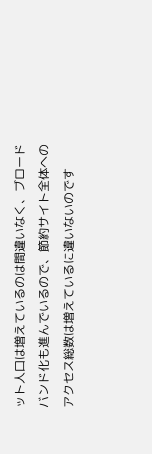ット人口は増えているのは間違いなく、ブロードバンド化も進んでいるので、節約サイト全体へのアクセス総数は増えているに違いないのです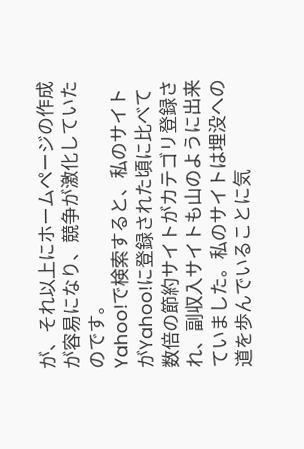が、それ以上にホームページの作成が容易になり、競争が激化していたのです。
Yahoo!で検索すると、私のサイトがYahoo!に登録された頃に比べて数倍の節約サイトがカテゴリ登録され、副収入サイトも山のように出来ていました。私のサイトは埋没への道を歩んでいることに気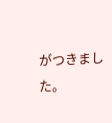がつきました。